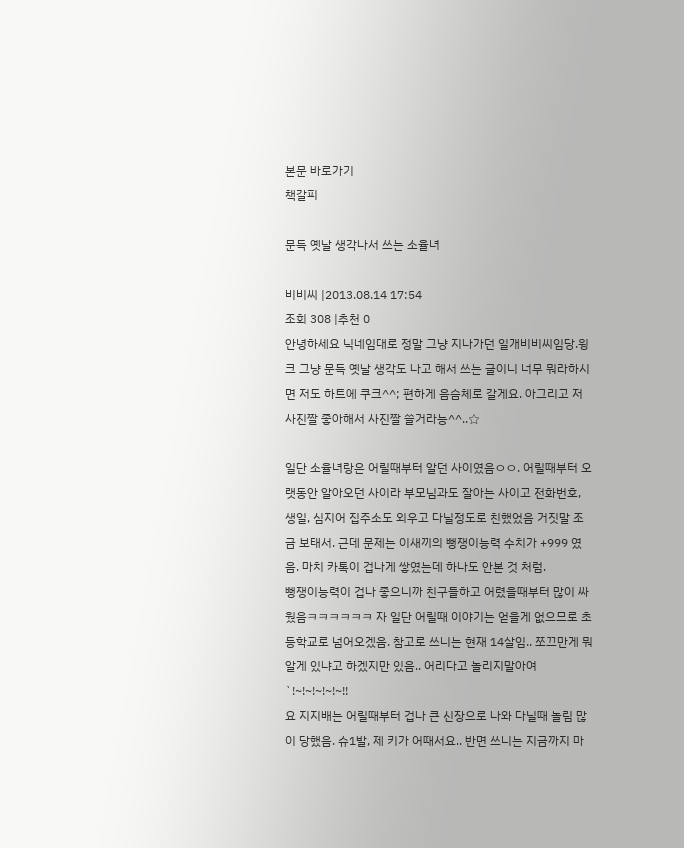본문 바로가기
책갈피

문득 옛날 생각나서 쓰는 소율녀

비비씨 |2013.08.14 17:54
조회 308 |추천 0
안녕하세요 닉네임대로 정말 그냥 지나가던 일개비비씨임당.윙크 그냥 문득 옛날 생각도 나고 해서 쓰는 글이니 너무 뭐라하시면 저도 하트에 쿠크^^; 편하게 음슴체로 갈게요. 아그리고 저 사진짤 좋아해서 사진짤 쓸거라능^^..☆

일단 소율녀랑은 어릴때부터 알던 사이였음ㅇㅇ. 어릴때부터 오랫동안 알아오던 사이라 부모님과도 잘아는 사이고 전화번호, 생일, 심지어 집주소도 외우고 다닐정도로 친했었음 거짓말 조금 보태서. 근데 문제는 이새끼의 뻥쟁이능력 수치가 +999 였음. 마치 카톡이 겁나게 쌓였는데 하나도 안본 것 처럼.
뻥쟁이능력이 겁나 좋으니까 친구들하고 어렸을때부터 많이 싸웠음ㅋㅋㅋㅋㅋㅋ 자 일단 어릴때 이야기는 얻을게 없으므로 초등학교로 넘어오겠음. 참고로 쓰니는 현재 14살임.. 쪼끄만게 뭐 알게 있냐고 하겠지만 있음.. 어리다고 놀리지말아여`!~!~!~!~!~!!
요 지지배는 어릴때부터 겁나 큰 신장으로 나와 다닐때 놀림 많이 당했음. 슈1발, 제 키가 어때서요.. 반면 쓰니는 지금까지 마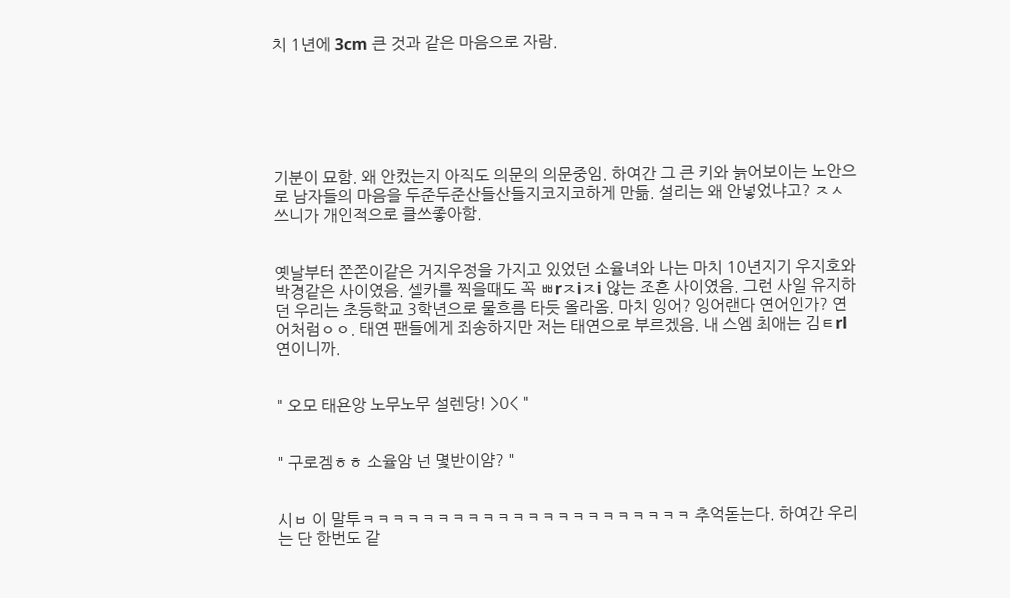치 1년에 3cm 큰 것과 같은 마음으로 자람.






기분이 묘함. 왜 안컸는지 아직도 의문의 의문중임. 하여간 그 큰 키와 늙어보이는 노안으로 남자들의 마음을 두준두준산들산들지코지코하게 만듦. 설리는 왜 안넣었냐고? ㅈㅅ 쓰니가 개인적으로 클쓰좋아함.


옛날부터 쫀쫀이같은 거지우정을 가지고 있었던 소율녀와 나는 마치 10년지기 우지호와 박경같은 사이였음. 셀카를 찍을때도 꼭 ㅃrㅈiㅈi 않는 조흔 사이였음. 그런 사일 유지하던 우리는 초등학교 3학년으로 물흐름 타듯 올라옴. 마치 잉어? 잉어랜다 연어인가? 연어처럼ㅇㅇ. 태연 팬들에게 죄송하지만 저는 태연으로 부르겠음. 내 스엠 최애는 김ㅌrl연이니까.


" 오모 태욘앙 노무노무 설렌당! >0< "


" 구로겜ㅎㅎ 소율암 넌 몇반이얌? "


시ㅂ 이 말투ㅋㅋㅋㅋㅋㅋㅋㅋㅋㅋㅋㅋㅋㅋㅋㅋㅋㅋㅋㅋㅋㅋ 추억돋는다. 하여간 우리는 단 한번도 같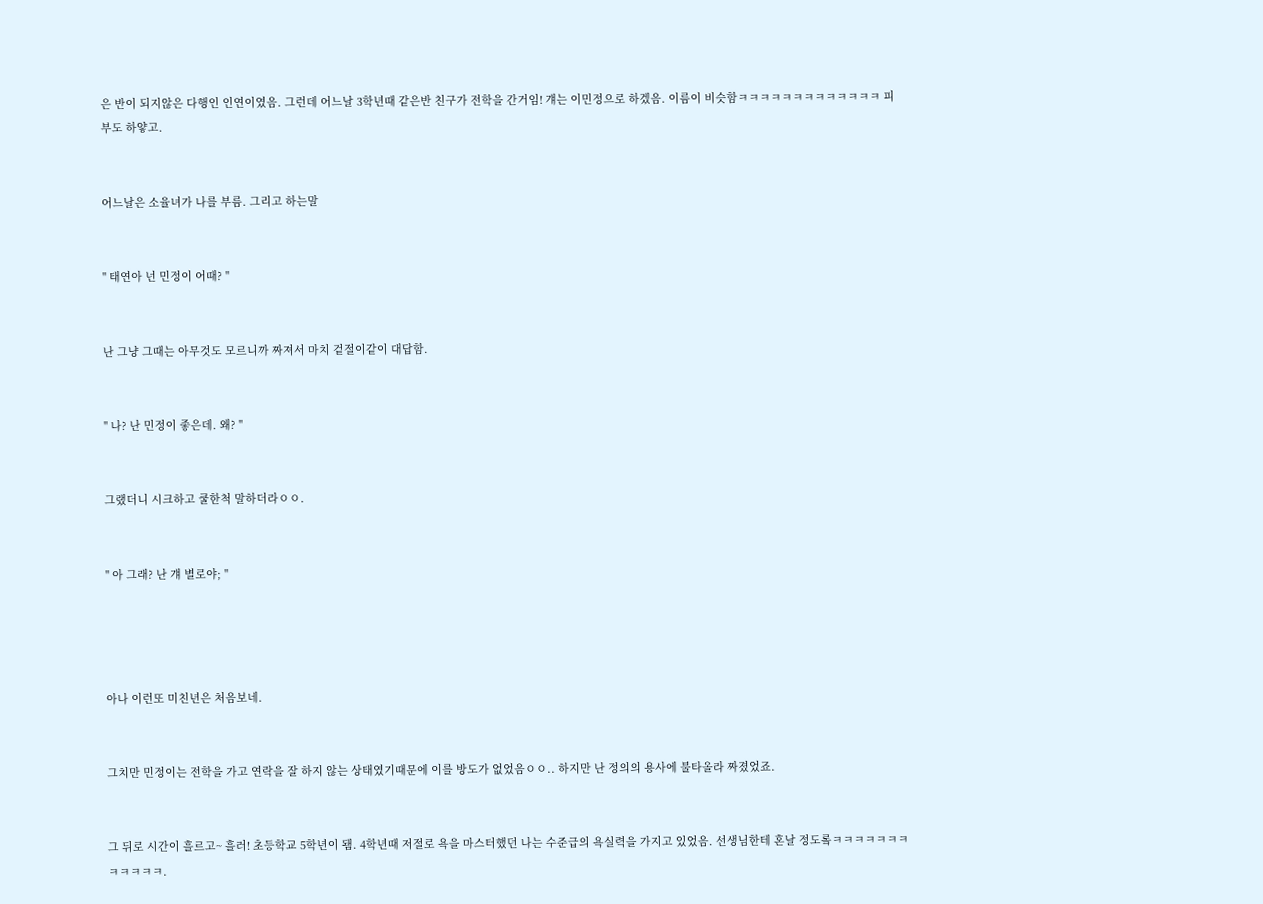은 반이 되지않은 다행인 인연이였음. 그런데 어느날 3학년때 같은반 친구가 전학을 간거임! 걔는 이민정으로 하겠음. 이름이 비슷함ㅋㅋㅋㅋㅋㅋㅋㅋㅋㅋㅋㅋㅋ 피부도 하얗고.


어느날은 소율녀가 나를 부름. 그리고 하는말


" 태연아 넌 민정이 어때? "


난 그냥 그때는 아무것도 모르니까 짜져서 마치 겉절이같이 대답함.


" 나? 난 민정이 좋은데. 왜? "


그랬더니 시크하고 쿨한척 말하더라ㅇㅇ.


" 아 그래? 난 걔 별로야; "




아나 이런또 미친년은 처음보네.


그치만 민정이는 전학을 가고 연락을 잘 하지 않는 상태였기때문에 이를 방도가 없었음ㅇㅇ.. 하지만 난 정의의 용사에 불타올라 짜졌었죠.


그 뒤로 시간이 흘르고~ 흘러! 초등학교 5학년이 됌. 4학년때 저절로 욕을 마스터했던 나는 수준급의 욕실력을 가지고 있었음. 선생님한테 혼날 정도롴ㅋㅋㅋㅋㅋㅋㅋㅋㅋㅋㅋㅋ.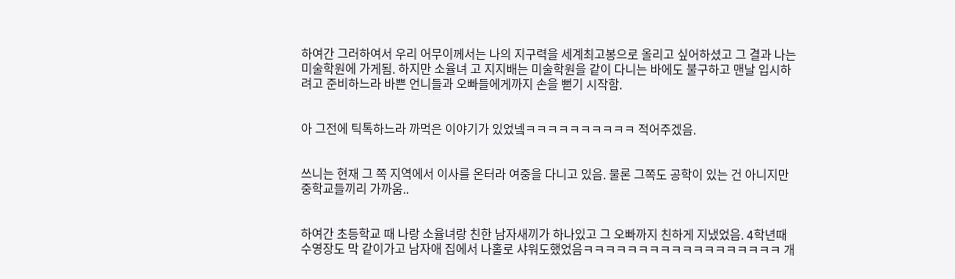하여간 그러하여서 우리 어무이께서는 나의 지구력을 세계최고봉으로 올리고 싶어하셨고 그 결과 나는 미술학원에 가게됨. 하지만 소율녀 고 지지배는 미술학원을 같이 다니는 바에도 불구하고 맨날 입시하려고 준비하느라 바쁜 언니들과 오빠들에게까지 손을 뻗기 시작함.


아 그전에 틱톡하느라 까먹은 이야기가 있었넼ㅋㅋㅋㅋㅋㅋㅋㅋㅋㅋ 적어주겠음.


쓰니는 현재 그 쪽 지역에서 이사를 온터라 여중을 다니고 있음. 물론 그쪽도 공학이 있는 건 아니지만 중학교들끼리 가까움..


하여간 초등학교 때 나랑 소율녀랑 친한 남자새끼가 하나있고 그 오빠까지 친하게 지냈었음. 4학년때 수영장도 막 같이가고 남자애 집에서 나홀로 샤워도했었음ㅋㅋㅋㅋㅋㅋㅋㅋㅋㅋㅋㅋㅋㅋㅋㅋㅋㅋ 개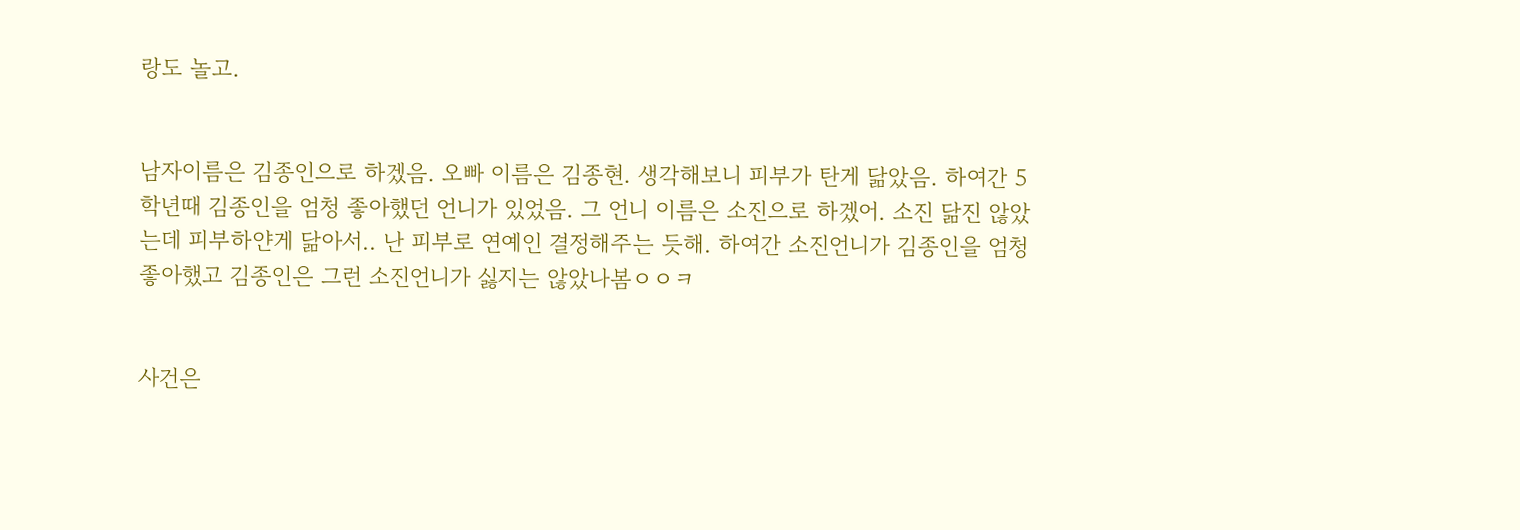랑도 놀고.


남자이름은 김종인으로 하겠음. 오빠 이름은 김종현. 생각해보니 피부가 탄게 닮았음. 하여간 5학년때 김종인을 엄청 좋아했던 언니가 있었음. 그 언니 이름은 소진으로 하겠어. 소진 닮진 않았는데 피부하얀게 닮아서.. 난 피부로 연예인 결정해주는 듯해. 하여간 소진언니가 김종인을 엄청 좋아했고 김종인은 그런 소진언니가 싫지는 않았나봄ㅇㅇㅋ


사건은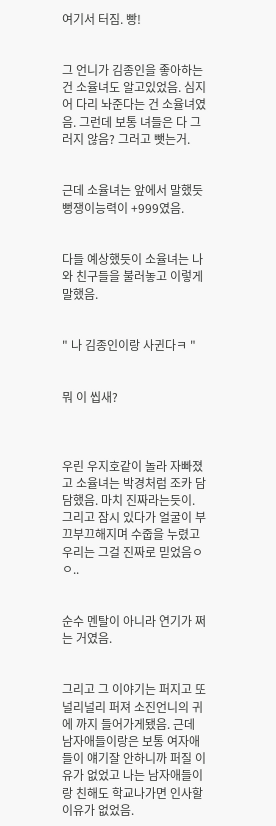여기서 터짐. 빵!


그 언니가 김종인을 좋아하는 건 소율녀도 알고있었음. 심지어 다리 놔준다는 건 소율녀였음. 그런데 보통 녀들은 다 그러지 않음? 그러고 뺏는거.


근데 소율녀는 앞에서 말했듯 뻥쟁이능력이 +999였음.


다들 예상했듯이 소율녀는 나와 친구들을 불러놓고 이렇게 말했음.


" 나 김종인이랑 사귄다ㅋ "


뭐 이 씹새?



우린 우지호같이 놀라 자빠졌고 소율녀는 박경처럼 조카 담담했음. 마치 진짜라는듯이. 그리고 잠시 있다가 얼굴이 부끄부끄해지며 수줍을 누렸고 우리는 그걸 진짜로 믿었음ㅇㅇ..


순수 멘탈이 아니라 연기가 쩌는 거였음.


그리고 그 이야기는 퍼지고 또 널리널리 퍼져 소진언니의 귀에 까지 들어가게됐음. 근데 남자애들이랑은 보통 여자애들이 얘기잘 안하니까 퍼질 이유가 없었고 나는 남자애들이랑 친해도 학교나가면 인사할 이유가 없었음.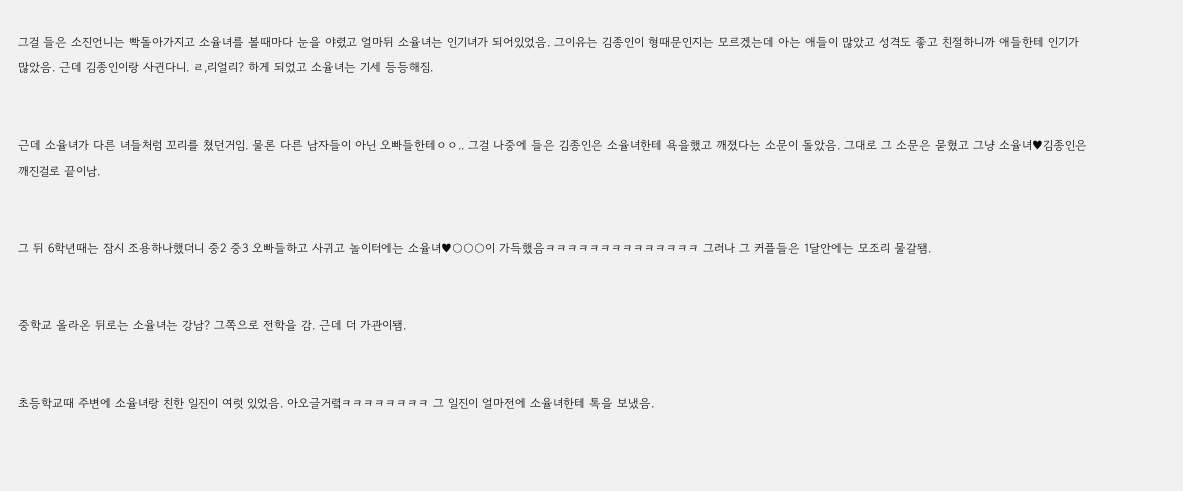그걸 들은 소진언니는 빡돌아가지고 소율녀를 볼때마다 눈을 야렸고 얼마뒤 소율녀는 인기녀가 되어있었음. 그이유는 김종인이 형때문인지는 모르겠는데 아는 애들이 많았고 성격도 좋고 친절하니까 애들한테 인기가 많았음. 근데 김종인이랑 사귄다니. ㄹ,리얼리? 하게 되었고 소율녀는 기세 등등해짐.


근데 소율녀가 다른 녀들처럼 꼬리를 쳤던거임. 물론 다른 남자들이 아닌 오빠들한테ㅇㅇ.. 그걸 나중에 들은 김종인은 소율녀한테 욕을했고 깨졌다는 소문이 돌았음. 그대로 그 소문은 묻혔고 그냥 소율녀♥김종인은 깨진걸로 끝이남.


그 뒤 6학년때는 잠시 조용하나했더니 중2 중3 오빠들하고 사귀고 놀이터에는 소율녀♥○○○이 가득했음ㅋㅋㅋㅋㅋㅋㅋㅋㅋㅋㅋㅋㅋㅋ 그러나 그 커플들은 1달안에는 모조리 물갈됌.


중학교 올라온 뒤로는 소율녀는 강남? 그쪽으로 전학을 감. 근데 더 가관이됌.


초등학교때 주변에 소율녀랑 친한 일진이 여럿 있었음. 아오글거렼ㅋㅋㅋㅋㅋㅋㅋㅋ 그 일진이 얼마전에 소율녀한테 톡을 보냈음.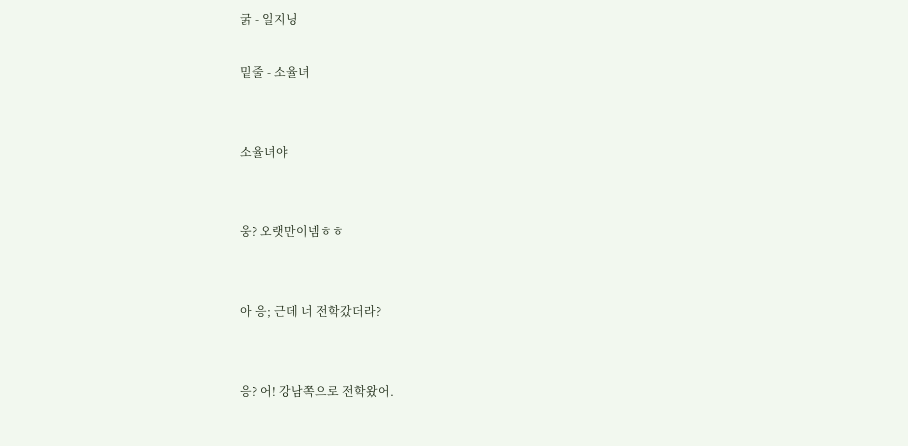굵 - 일지닝

밑줄 - 소율녀


소율녀야


웅? 오랫만이넴ㅎㅎ


아 응; 근데 너 전학갔더라?


응? 어! 강남쪽으로 전학왔어.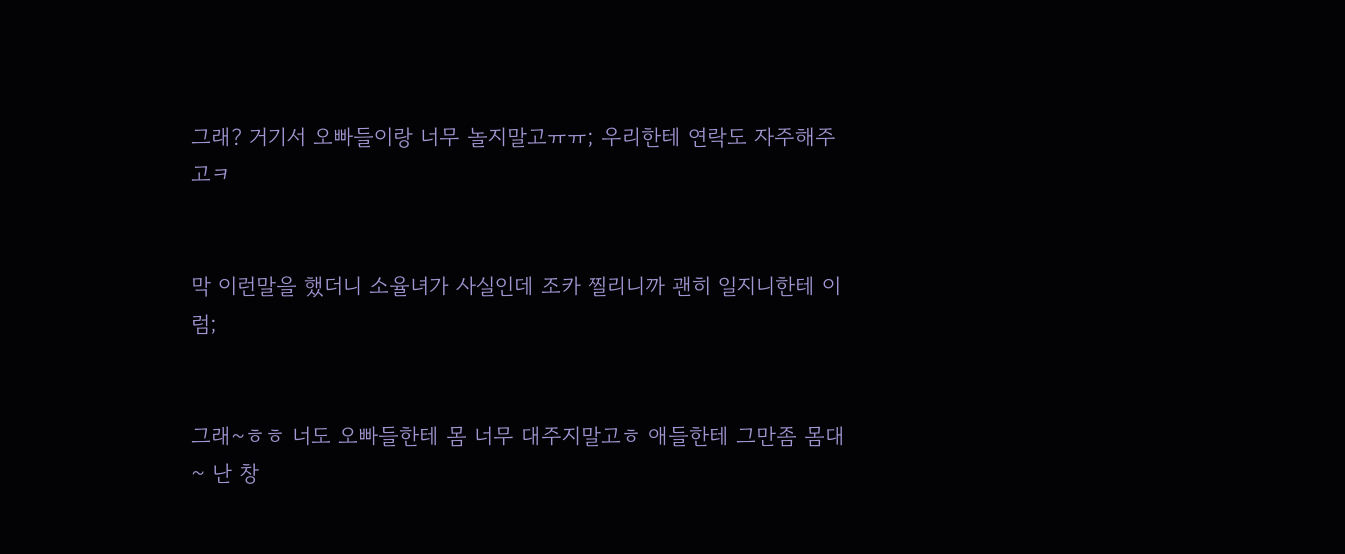그래? 거기서 오빠들이랑 너무 놀지말고ㅠㅠ; 우리한테 연락도 자주해주고ㅋ


막 이런말을 했더니 소율녀가 사실인데 조카 찔리니까 괜히 일지니한테 이럼;


그래~ㅎㅎ 너도 오빠들한테 몸 너무 대주지말고ㅎ 애들한테 그만좀 몸대~ 난 창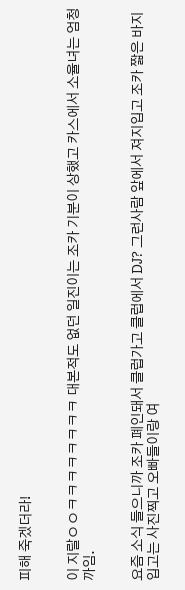피해 죽겠더라!


이 지랄ㅇㅇㅋㅋㅋㅋㅋㅋㅋㅋ 대본적도 없던 일진이는 조카 기분이 상했고 카스에서 소율녀는 엄청까임.


요즘 소식 들으니까 조카 폐인돼서 클럽가고 클럽에서 DJ? 그런사람 앞에서 져지입고 조카 짧은 바지 입고는 사진찍고 오빠들이랑 여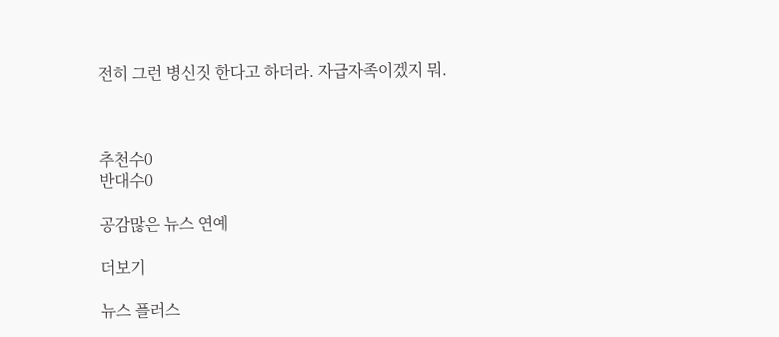전히 그런 병신짓 한다고 하더라. 자급자족이겠지 뭐.



추천수0
반대수0

공감많은 뉴스 연예

더보기

뉴스 플러스